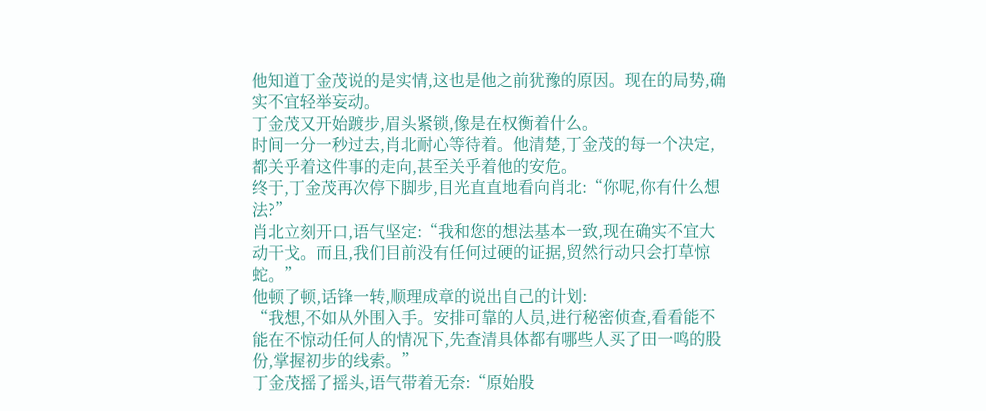他知道丁金茂说的是实情,这也是他之前犹豫的原因。现在的局势,确实不宜轻举妄动。
丁金茂又开始踱步,眉头紧锁,像是在权衡着什么。
时间一分一秒过去,肖北耐心等待着。他清楚,丁金茂的每一个决定,都关乎着这件事的走向,甚至关乎着他的安危。
终于,丁金茂再次停下脚步,目光直直地看向肖北:“你呢,你有什么想法?”
肖北立刻开口,语气坚定:“我和您的想法基本一致,现在确实不宜大动干戈。而且,我们目前没有任何过硬的证据,贸然行动只会打草惊蛇。”
他顿了顿,话锋一转,顺理成章的说出自己的计划:
“我想,不如从外围入手。安排可靠的人员,进行秘密侦查,看看能不能在不惊动任何人的情况下,先查清具体都有哪些人买了田一鸣的股份,掌握初步的线索。”
丁金茂摇了摇头,语气带着无奈:“原始股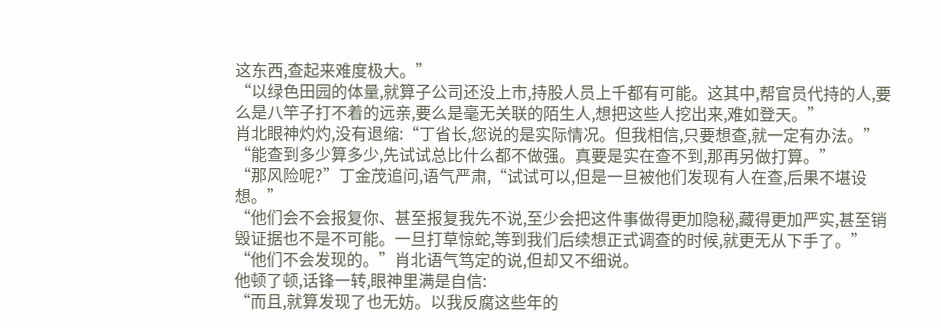这东西,查起来难度极大。”
“以绿色田园的体量,就算子公司还没上市,持股人员上千都有可能。这其中,帮官员代持的人,要么是八竿子打不着的远亲,要么是毫无关联的陌生人,想把这些人挖出来,难如登天。”
肖北眼神灼灼,没有退缩:“丁省长,您说的是实际情况。但我相信,只要想查,就一定有办法。”
“能查到多少算多少,先试试总比什么都不做强。真要是实在查不到,那再另做打算。”
“那风险呢?”丁金茂追问,语气严肃,“试试可以,但是一旦被他们发现有人在查,后果不堪设想。”
“他们会不会报复你、甚至报复我先不说,至少会把这件事做得更加隐秘,藏得更加严实,甚至销毁证据也不是不可能。一旦打草惊蛇,等到我们后续想正式调查的时候,就更无从下手了。”
“他们不会发现的。”肖北语气笃定的说,但却又不细说。
他顿了顿,话锋一转,眼神里满是自信:
“而且,就算发现了也无妨。以我反腐这些年的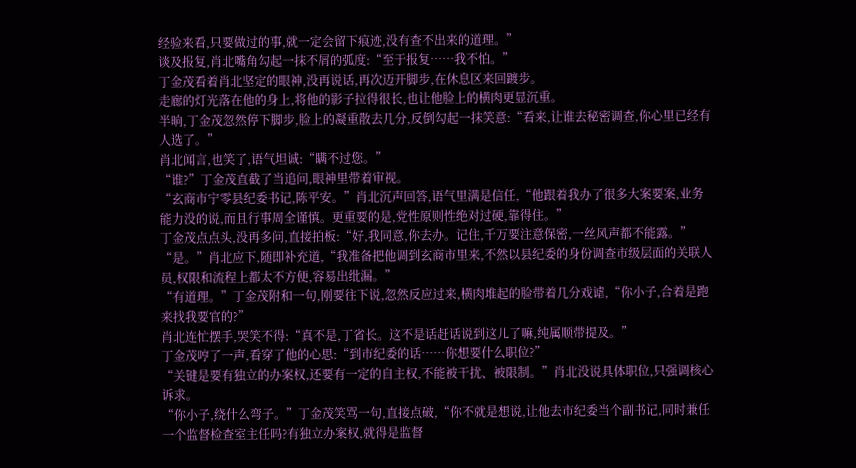经验来看,只要做过的事,就一定会留下痕迹,没有查不出来的道理。”
谈及报复,肖北嘴角勾起一抹不屑的弧度:“至于报复……我不怕。”
丁金茂看着肖北坚定的眼神,没再说话,再次迈开脚步,在休息区来回踱步。
走廊的灯光落在他的身上,将他的影子拉得很长,也让他脸上的横肉更显沉重。
半晌,丁金茂忽然停下脚步,脸上的凝重散去几分,反倒勾起一抹笑意:“看来,让谁去秘密调查,你心里已经有人选了。”
肖北闻言,也笑了,语气坦诚:“瞒不过您。”
“谁?”丁金茂直截了当追问,眼神里带着审视。
“玄商市宁零县纪委书记,陈平安。”肖北沉声回答,语气里满是信任,“他跟着我办了很多大案要案,业务能力没的说,而且行事周全谨慎。更重要的是,党性原则性绝对过硬,靠得住。”
丁金茂点点头,没再多问,直接拍板:“好,我同意,你去办。记住,千万要注意保密,一丝风声都不能露。”
“是。”肖北应下,随即补充道,“我准备把他调到玄商市里来,不然以县纪委的身份调查市级层面的关联人员,权限和流程上都太不方便,容易出纰漏。”
“有道理。”丁金茂附和一句,刚要往下说,忽然反应过来,横肉堆起的脸带着几分戏谑,“你小子,合着是跑来找我要官的?”
肖北连忙摆手,哭笑不得:“真不是,丁省长。这不是话赶话说到这儿了嘛,纯属顺带提及。”
丁金茂哼了一声,看穿了他的心思:“到市纪委的话……你想要什么职位?”
“关键是要有独立的办案权,还要有一定的自主权,不能被干扰、被限制。”肖北没说具体职位,只强调核心诉求。
“你小子,绕什么弯子。”丁金茂笑骂一句,直接点破,“你不就是想说,让他去市纪委当个副书记,同时兼任一个监督检查室主任吗?有独立办案权,就得是监督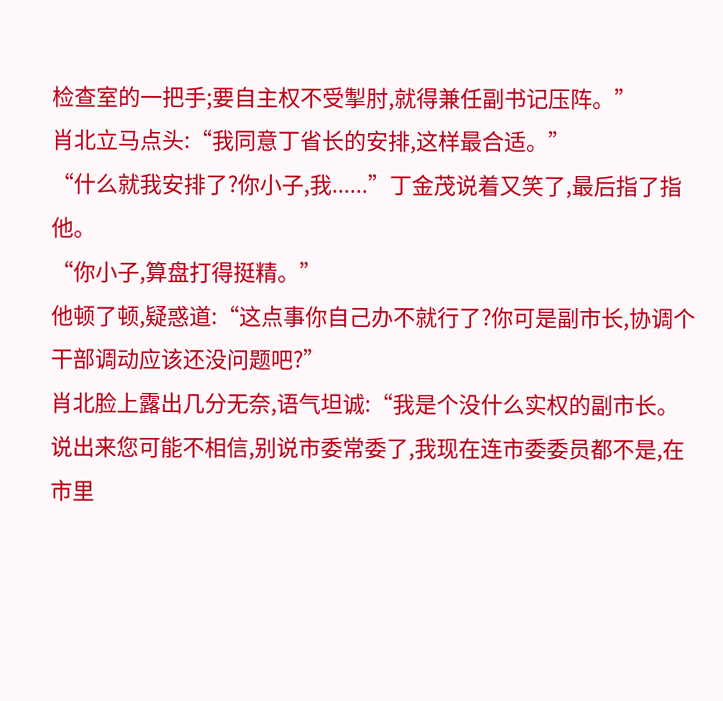检查室的一把手;要自主权不受掣肘,就得兼任副书记压阵。”
肖北立马点头:“我同意丁省长的安排,这样最合适。”
“什么就我安排了?你小子,我......”丁金茂说着又笑了,最后指了指他。
“你小子,算盘打得挺精。”
他顿了顿,疑惑道:“这点事你自己办不就行了?你可是副市长,协调个干部调动应该还没问题吧?”
肖北脸上露出几分无奈,语气坦诚:“我是个没什么实权的副市长。说出来您可能不相信,别说市委常委了,我现在连市委委员都不是,在市里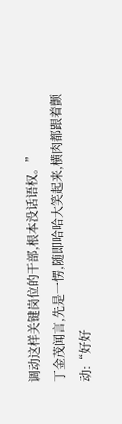调动这样关键岗位的干部,根本没话语权。”
丁金茂闻言,先是一愣,随即哈哈大笑起来,横肉都跟着颤动:“好好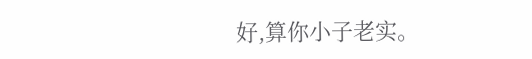好,算你小子老实。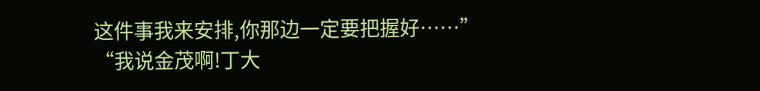这件事我来安排,你那边一定要把握好……”
“我说金茂啊!丁大